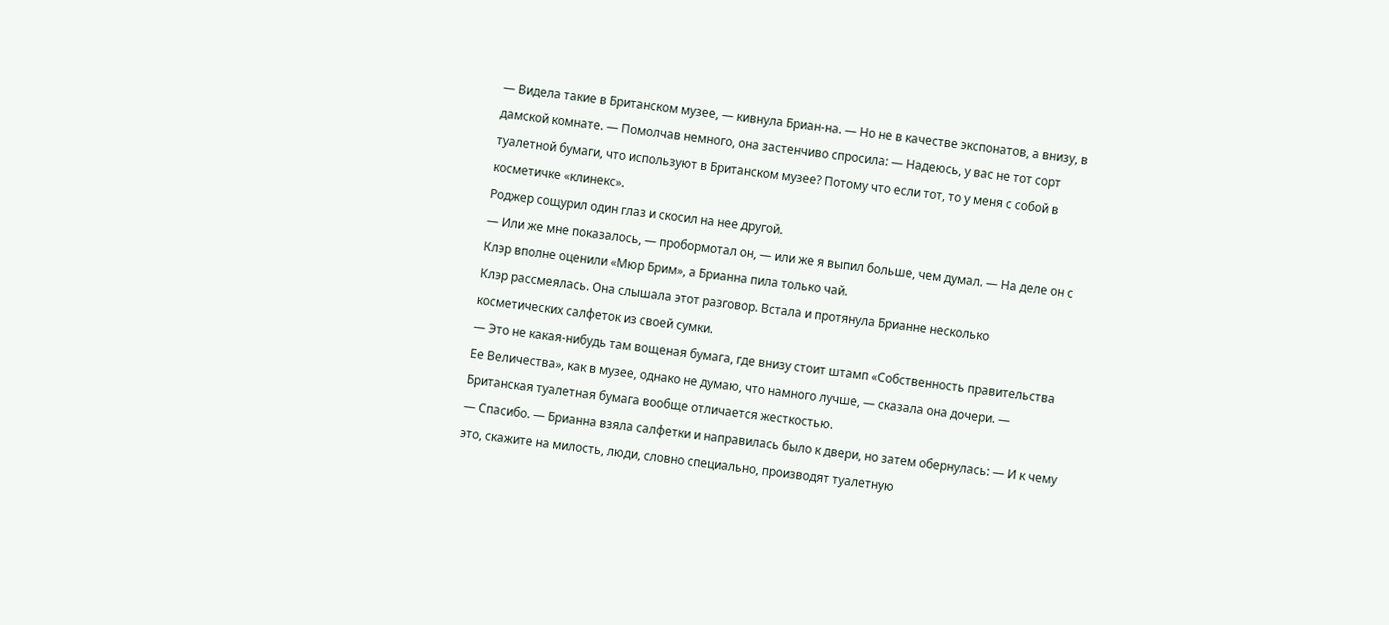— Видела такие в Британском музее, — кивнула Бриан-на. — Но не в качестве экспонатов, а внизу, в дамской комнате. — Помолчав немного, она застенчиво спросила: — Надеюсь, у вас не тот сорт туалетной бумаги, что используют в Британском музее? Потому что если тот, то у меня с собой в косметичке «клинекс».
Роджер сощурил один глаз и скосил на нее другой.
— Или же мне показалось, — пробормотал он, — или же я выпил больше, чем думал. — На деле он с Клэр вполне оценили «Мюр Брим», а Брианна пила только чай.
Клэр рассмеялась. Она слышала этот разговор. Встала и протянула Брианне несколько косметических салфеток из своей сумки.
— Это не какая-нибудь там вощеная бумага, где внизу стоит штамп «Собственность правительства Ее Величества», как в музее, однако не думаю, что намного лучше, — сказала она дочери. — Британская туалетная бумага вообще отличается жесткостью.
— Спасибо. — Брианна взяла салфетки и направилась было к двери, но затем обернулась: — И к чему это, скажите на милость, люди, словно специально, производят туалетную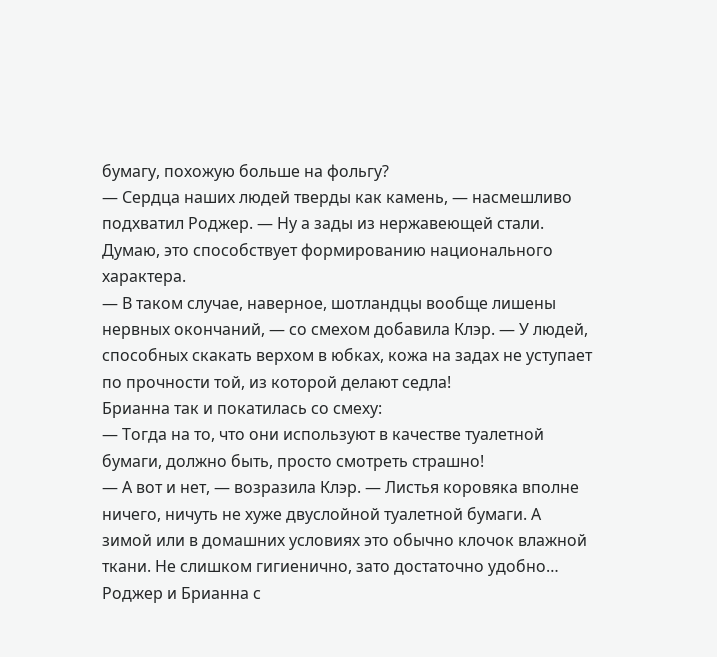бумагу, похожую больше на фольгу?
— Сердца наших людей тверды как камень, — насмешливо подхватил Роджер. — Ну а зады из нержавеющей стали. Думаю, это способствует формированию национального характера.
— В таком случае, наверное, шотландцы вообще лишены нервных окончаний, — со смехом добавила Клэр. — У людей, способных скакать верхом в юбках, кожа на задах не уступает по прочности той, из которой делают седла!
Брианна так и покатилась со смеху:
— Тогда на то, что они используют в качестве туалетной бумаги, должно быть, просто смотреть страшно!
— А вот и нет, — возразила Клэр. — Листья коровяка вполне ничего, ничуть не хуже двуслойной туалетной бумаги. А зимой или в домашних условиях это обычно клочок влажной ткани. Не слишком гигиенично, зато достаточно удобно…
Роджер и Брианна с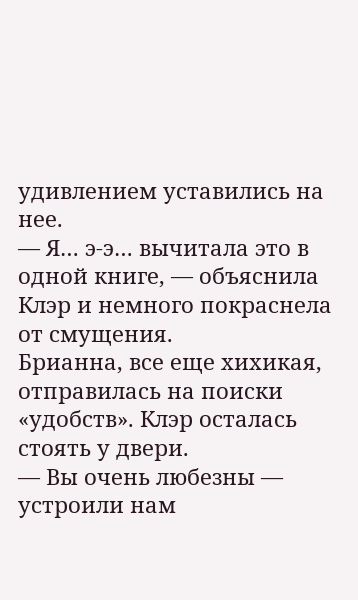удивлением уставились на нее.
— Я… э-э… вычитала это в одной книге, — объяснила Клэр и немного покраснела от смущения.
Брианна, все еще хихикая, отправилась на поиски «удобств». Клэр осталась стоять у двери.
— Вы очень любезны — устроили нам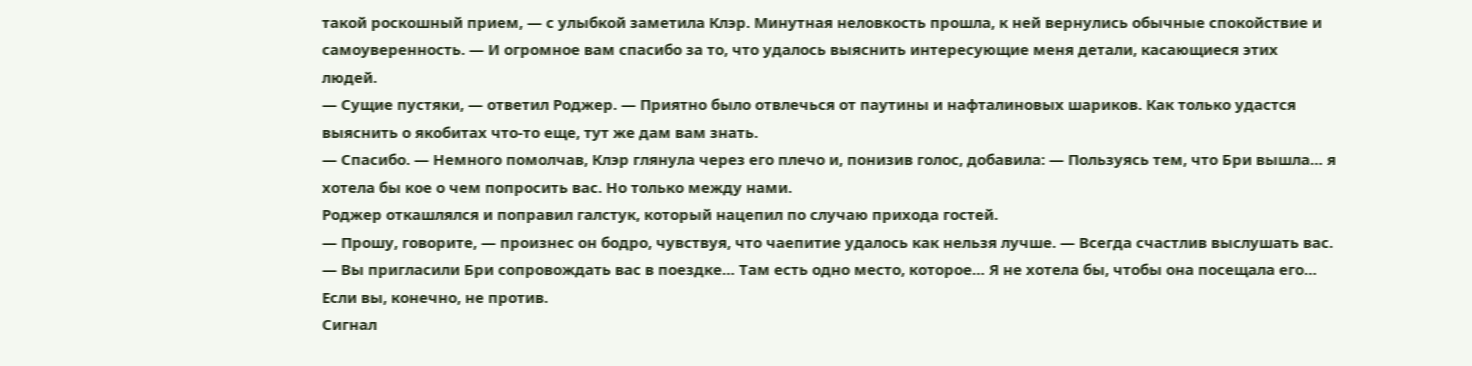такой роскошный прием, — с улыбкой заметила Клэр. Минутная неловкость прошла, к ней вернулись обычные спокойствие и самоуверенность. — И огромное вам спасибо за то, что удалось выяснить интересующие меня детали, касающиеся этих людей.
— Сущие пустяки, — ответил Роджер. — Приятно было отвлечься от паутины и нафталиновых шариков. Как только удастся выяснить о якобитах что-то еще, тут же дам вам знать.
— Спасибо. — Немного помолчав, Клэр глянула через его плечо и, понизив голос, добавила: — Пользуясь тем, что Бри вышла… я хотела бы кое о чем попросить вас. Но только между нами.
Роджер откашлялся и поправил галстук, который нацепил по случаю прихода гостей.
— Прошу, говорите, — произнес он бодро, чувствуя, что чаепитие удалось как нельзя лучше. — Всегда счастлив выслушать вас.
— Вы пригласили Бри сопровождать вас в поездке… Там есть одно место, которое… Я не хотела бы, чтобы она посещала его… Если вы, конечно, не против.
Сигнал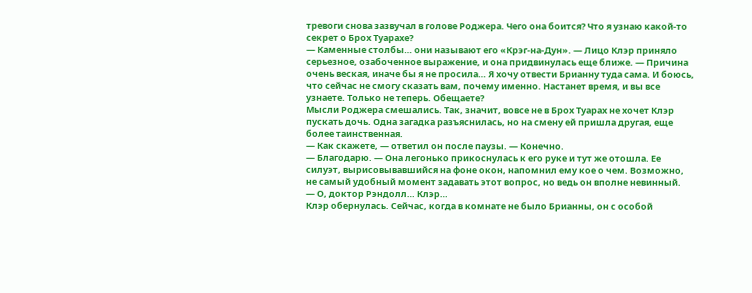тревоги снова зазвучал в голове Роджера. Чего она боится? Что я узнаю какой-то секрет о Брох Туарахе?
— Каменные столбы… они называют его «Крэг-на-Дун». — Лицо Клэр приняло серьезное, озабоченное выражение, и она придвинулась еще ближе. — Причина очень веская, иначе бы я не просила… Я хочу отвести Брианну туда сама. И боюсь, что сейчас не смогу сказать вам, почему именно. Настанет время, и вы все узнаете. Только не теперь. Обещаете?
Мысли Роджера смешались. Так, значит, вовсе не в Брох Туарах не хочет Клэр пускать дочь. Одна загадка разъяснилась, но на смену ей пришла другая, еще более таинственная.
— Как скажете, — ответил он после паузы. — Конечно.
— Благодарю. — Она легонько прикоснулась к его руке и тут же отошла. Ее силуэт, вырисовывавшийся на фоне окон, напомнил ему кое о чем. Возможно, не самый удобный момент задавать этот вопрос, но ведь он вполне невинный.
— О, доктор Рэндолл… Клэр…
Клэр обернулась. Сейчас, когда в комнате не было Брианны, он с особой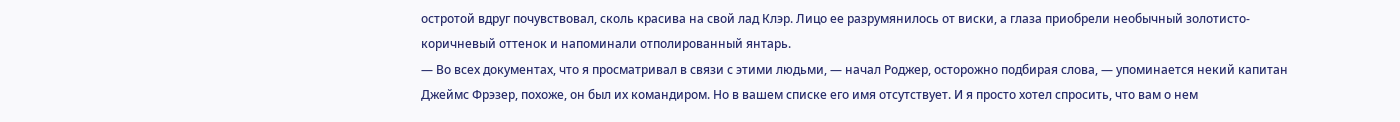остротой вдруг почувствовал, сколь красива на свой лад Клэр. Лицо ее разрумянилось от виски, а глаза приобрели необычный золотисто-коричневый оттенок и напоминали отполированный янтарь.
— Во всех документах, что я просматривал в связи с этими людьми, — начал Роджер, осторожно подбирая слова, — упоминается некий капитан Джеймс Фрэзер, похоже, он был их командиром. Но в вашем списке его имя отсутствует. И я просто хотел спросить, что вам о нем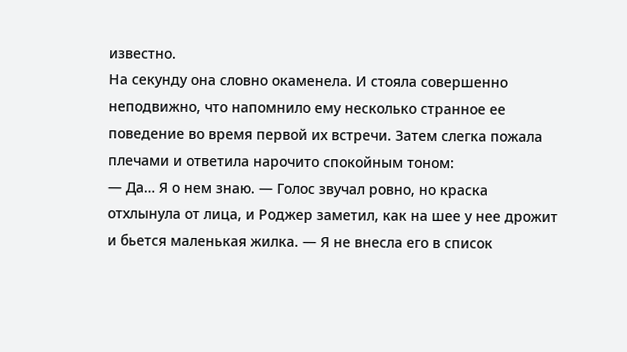известно.
На секунду она словно окаменела. И стояла совершенно неподвижно, что напомнило ему несколько странное ее поведение во время первой их встречи. Затем слегка пожала плечами и ответила нарочито спокойным тоном:
— Да… Я о нем знаю. — Голос звучал ровно, но краска отхлынула от лица, и Роджер заметил, как на шее у нее дрожит и бьется маленькая жилка. — Я не внесла его в список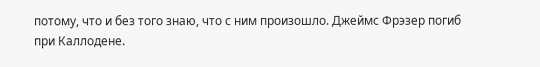потому, что и без того знаю, что с ним произошло. Джеймс Фрэзер погиб при Каллодене.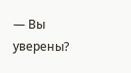— Вы уверены?